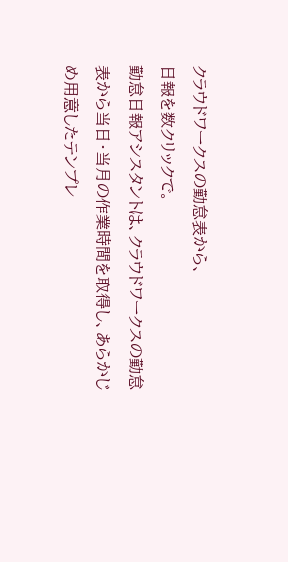クラウドワークスの勤怠表から、
日報を数クリックで。
勤怠日報アシスタントは、クラウドワークスの勤怠表から当日・当月の作業時間を取得し、あらかじめ用意したテンプレ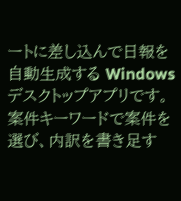ートに差し込んで日報を自動生成する Windows デスクトップアプリです。
案件キーワードで案件を選び、内訳を書き足す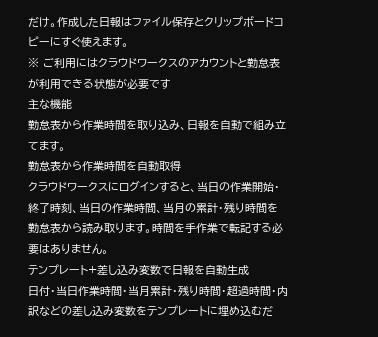だけ。作成した日報はファイル保存とクリップボードコピーにすぐ使えます。
※ ご利用にはクラウドワークスのアカウントと勤怠表が利用できる状態が必要です
主な機能
勤怠表から作業時間を取り込み、日報を自動で組み立てます。
勤怠表から作業時間を自動取得
クラウドワークスにログインすると、当日の作業開始・終了時刻、当日の作業時間、当月の累計・残り時間を勤怠表から読み取ります。時間を手作業で転記する必要はありません。
テンプレート+差し込み変数で日報を自動生成
日付・当日作業時間・当月累計・残り時間・超過時間・内訳などの差し込み変数をテンプレートに埋め込むだ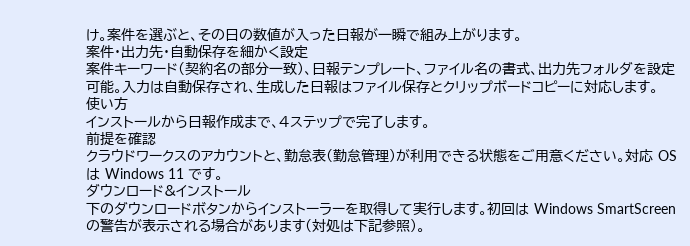け。案件を選ぶと、その日の数値が入った日報が一瞬で組み上がります。
案件・出力先・自動保存を細かく設定
案件キーワード(契約名の部分一致)、日報テンプレート、ファイル名の書式、出力先フォルダを設定可能。入力は自動保存され、生成した日報はファイル保存とクリップボードコピーに対応します。
使い方
インストールから日報作成まで、4ステップで完了します。
前提を確認
クラウドワークスのアカウントと、勤怠表(勤怠管理)が利用できる状態をご用意ください。対応 OS は Windows 11 です。
ダウンロード&インストール
下のダウンロードボタンからインストーラーを取得して実行します。初回は Windows SmartScreen の警告が表示される場合があります(対処は下記参照)。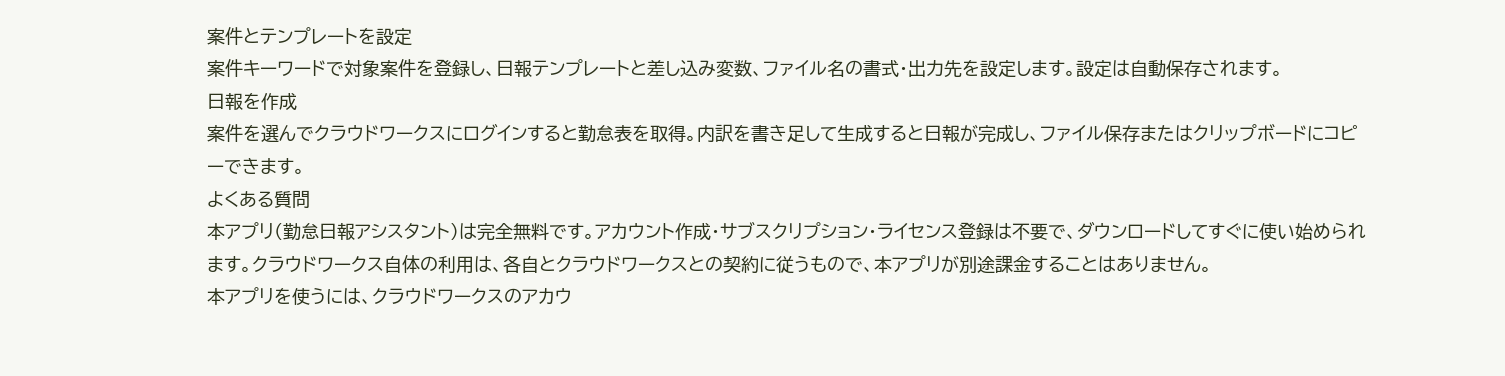案件とテンプレートを設定
案件キーワードで対象案件を登録し、日報テンプレートと差し込み変数、ファイル名の書式・出力先を設定します。設定は自動保存されます。
日報を作成
案件を選んでクラウドワークスにログインすると勤怠表を取得。内訳を書き足して生成すると日報が完成し、ファイル保存またはクリップボードにコピーできます。
よくある質問
本アプリ(勤怠日報アシスタント)は完全無料です。アカウント作成・サブスクリプション・ライセンス登録は不要で、ダウンロードしてすぐに使い始められます。クラウドワークス自体の利用は、各自とクラウドワークスとの契約に従うもので、本アプリが別途課金することはありません。
本アプリを使うには、クラウドワークスのアカウ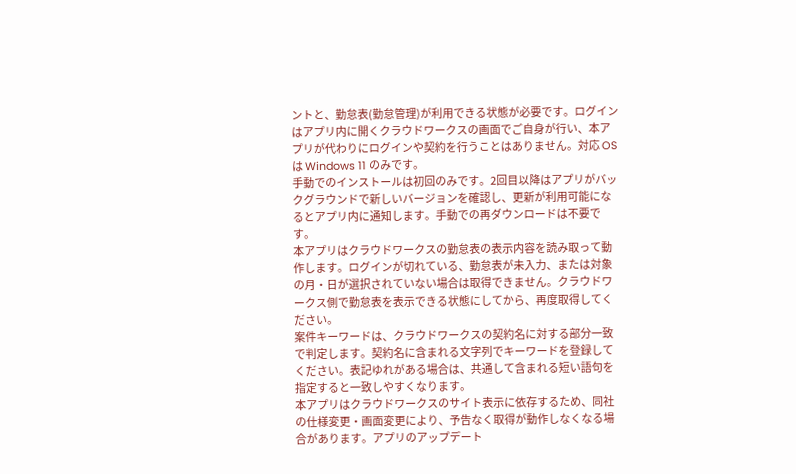ントと、勤怠表(勤怠管理)が利用できる状態が必要です。ログインはアプリ内に開くクラウドワークスの画面でご自身が行い、本アプリが代わりにログインや契約を行うことはありません。対応 OS は Windows 11 のみです。
手動でのインストールは初回のみです。2回目以降はアプリがバックグラウンドで新しいバージョンを確認し、更新が利用可能になるとアプリ内に通知します。手動での再ダウンロードは不要です。
本アプリはクラウドワークスの勤怠表の表示内容を読み取って動作します。ログインが切れている、勤怠表が未入力、または対象の月・日が選択されていない場合は取得できません。クラウドワークス側で勤怠表を表示できる状態にしてから、再度取得してください。
案件キーワードは、クラウドワークスの契約名に対する部分一致で判定します。契約名に含まれる文字列でキーワードを登録してください。表記ゆれがある場合は、共通して含まれる短い語句を指定すると一致しやすくなります。
本アプリはクラウドワークスのサイト表示に依存するため、同社の仕様変更・画面変更により、予告なく取得が動作しなくなる場合があります。アプリのアップデート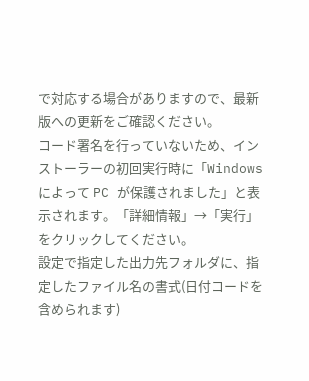で対応する場合がありますので、最新版への更新をご確認ください。
コード署名を行っていないため、インストーラーの初回実行時に「Windows によって PC が保護されました」と表示されます。「詳細情報」→「実行」をクリックしてください。
設定で指定した出力先フォルダに、指定したファイル名の書式(日付コードを含められます)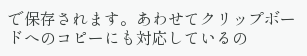で保存されます。あわせてクリップボードへのコピーにも対応しているの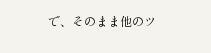で、そのまま他のツ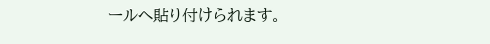ールへ貼り付けられます。